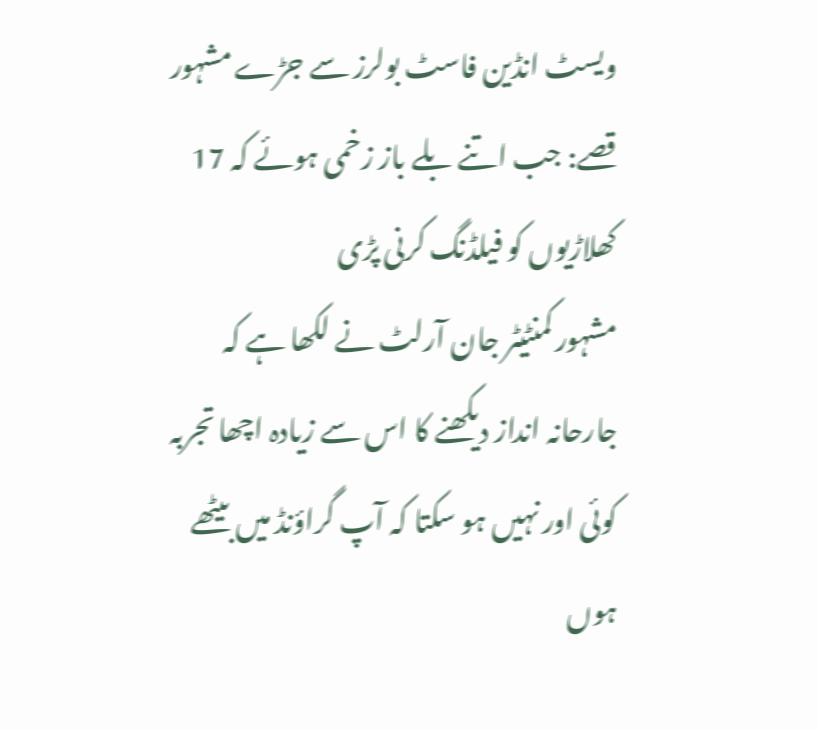ویسٹ انڈین فاسٹ بولرز سے جڑے مشہور قصے: جب اتنے بلے باز زخمی ہوئے کہ 17 کھلاڑیوں کو فیلڈنگ کرنی پڑی
مشہور کمنٹیٹر جان آرلٹ نے لکھا ہے کہ جارحانہ انداز دیکھنے کا اس سے زیادہ اچھا تجربہ کوئی اور نہیں ہو سکتا کہ آپ گراؤنڈ میں بیٹھے ہوں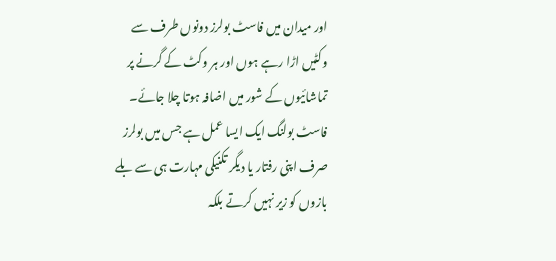اور میدان میں فاسٹ بولرز دونوں طرف سے وکٹیں اڑا رہے ہوں اور ہر وکٹ کے گرنے پر تماشائیوں کے شور میں اضافہ ہوتا چلا جائے۔
فاسٹ بولنگ ایک ایسا عمل ہے جس میں بولرز صرف اپنی رفتار یا دیگر تکنیکی مہارت ہی سے بلے بازوں کو زیر نہیں کرتے بلکہ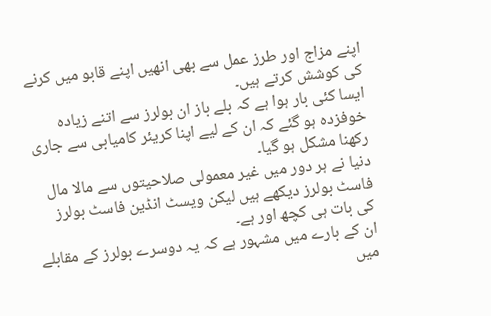اپنے مزاج اور طرز عمل سے بھی انھیں اپنے قابو میں کرنے کی کوشش کرتے ہیں۔
ایسا کئی بار ہوا ہے کہ بلے باز ان بولرز سے اتنے زیادہ خوفزدہ ہو گئے کہ ان کے لیے اپنا کریئر کامیابی سے جاری رکھنا مشکل ہو گیا۔
دنیا نے ہر دور میں غیر معمولی صلاحیتوں سے مالا مال فاسٹ بولرز دیکھے ہیں لیکن ویسٹ انڈین فاسٹ بولرز کی بات ہی کچھ اور ہے۔
ان کے بارے میں مشہور ہے کہ یہ دوسرے بولرز کے مقابلے میں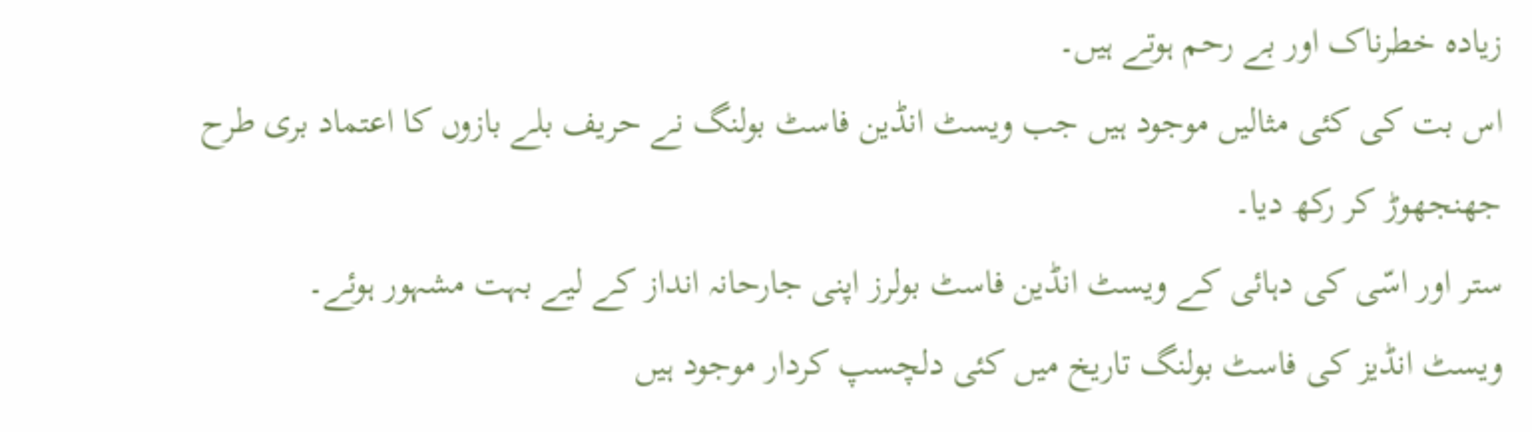زیادہ خطرناک اور بے رحم ہوتے ہیں۔
اس بت کی کئی مثالیں موجود ہیں جب ویسٹ انڈین فاسٹ بولنگ نے حریف بلے بازوں کا اعتماد بری طرح جھنجھوڑ کر رکھ دیا۔
ستر اور اسّی کی دہائی کے ویسٹ انڈین فاسٹ بولرز اپنی جارحانہ انداز کے لیے بہت مشہور ہوئے۔
ویسٹ انڈیز کی فاسٹ بولنگ تاریخ میں کئی دلچسپ کردار موجود ہیں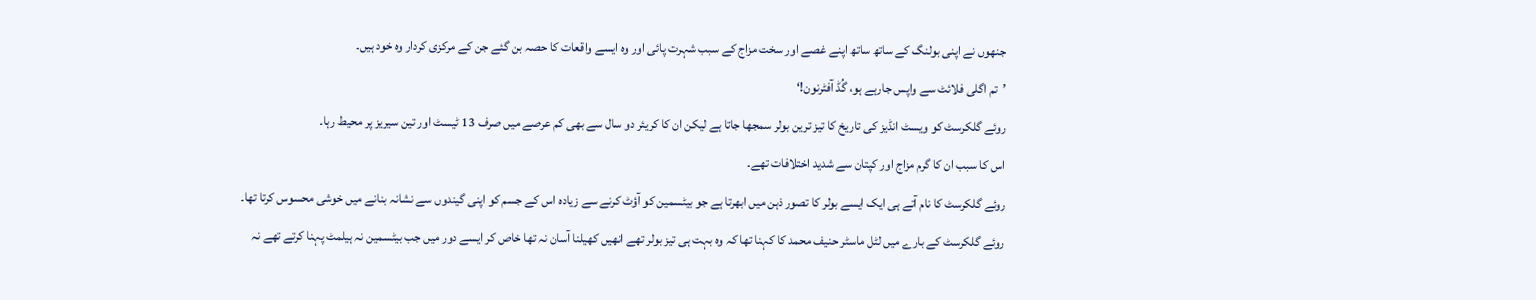جنھوں نے اپنی بولنگ کے ساتھ ساتھ اپنے غصے اور سخت مزاج کے سبب شہرت پائی اور وہ ایسے واقعات کا حصہ بن گئے جن کے مرکزی کردار وہ خود ہیں۔
’تم اگلی فلائٹ سے واپس جارہے ہو، گُڈ آفٹرنون!‘
روئے گلکرسٹ کو ویسٹ انڈیز کی تاریخ کا تیز ترین بولر سمجھا جاتا ہے لیکن ان کا کریئر دو سال سے بھی کم عرصے میں صرف 13 ٹیسٹ اور تین سیریز پر محیط رہا۔
اس کا سبب ان کا گرم مزاج اور کپتان سے شدید اختلافات تھے۔
روئے گلکرسٹ کا نام آتے ہی ایک ایسے بولر کا تصور ذہن میں ابھرتا ہے جو بیٹسمین کو آؤٹ کرنے سے زیادہ اس کے جسم کو اپنی گیندوں سے نشانہ بنانے میں خوشی محسوس کرتا تھا۔
روئے گلکرسٹ کے بارے میں لٹل ماسٹر حنیف محمد کا کہنا تھا کہ وہ بہت ہی تیز بولر تھے انھیں کھیلنا آسان نہ تھا خاص کر ایسے دور میں جب بیٹسمین نہ ہیلمٹ پہنا کرتے تھے نہ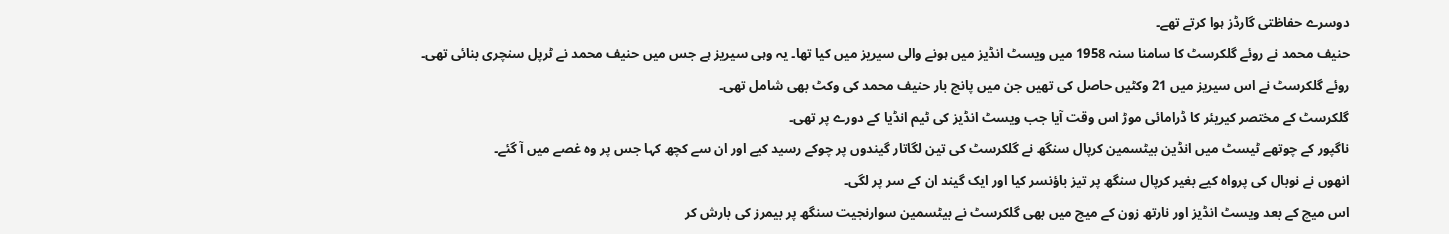دوسرے حفاظتی گارڈز ہوا کرتے تھے۔
حنیف محمد نے روئے گلکرسٹ کا سامنا سنہ 1958 میں ویسٹ انڈیز میں ہونے والی سیریز میں کیا تھا۔ یہ وہی سیریز ہے جس میں حنیف محمد نے ٹرپل سنچری بنائی تھی۔
روئے گلکرسٹ نے اس سیریز میں 21 وکٹیں حاصل کی تھیں جن میں پانچ بار حنیف محمد کی وکٹ بھی شامل تھی۔
گلکرسٹ کے مختصر کیریئر کا ڈرامائی موڑ اس وقت آیا جب ویسٹ انڈیز کی ٹیم انڈیا کے دورے پر تھی۔
ناگپور کے چوتھے ٹیسٹ میں انڈین بیٹسمین کرپال سنگھ نے گلکرسٹ کی تین لگاتار گیندوں پر چوکے رسید کیے اور ان سے کچھ کہا جس پر وہ غصے میں آ گئے۔
انھوں نے نوبال کی پرواہ کیے بغیر کرپال سنگھ پر تیز باؤنسر کیا اور ایک گیند ان کے سر پر لگی۔
اس میچ کے بعد ویسٹ انڈیز اور نارتھ زون کے میچ میں بھی گلکرسٹ نے بیٹسمین سوارنجیت سنگھ پر بیمرز کی بارش کر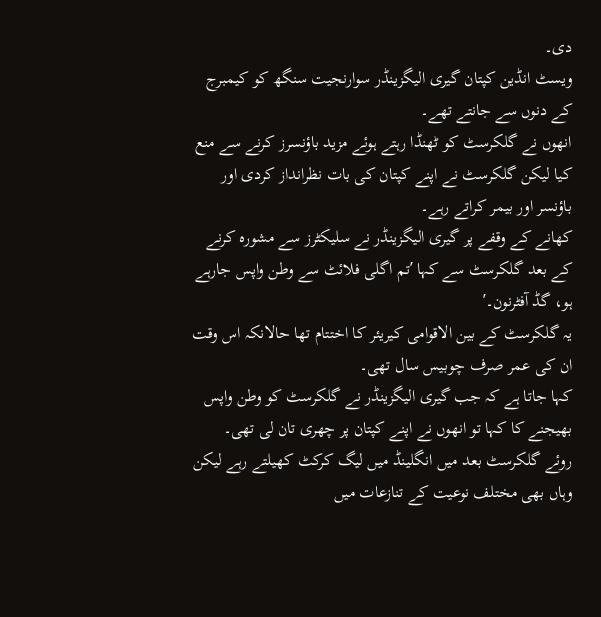دی۔
ویسٹ انڈین کپتان گیری الیگزینڈر سوارنجیت سنگھ کو کیمبرج کے دنوں سے جانتے تھے۔
انھوں نے گلکرسٹ کو ٹھنڈا رہتے ہوئے مزید باؤنسرز کرنے سے منع کیا لیکن گلکرسٹ نے اپنے کپتان کی بات نظرانداز کردی اور باؤنسر اور بیمر کراتے رہے۔
کھانے کے وقفے پر گیری الیگزینڈر نے سلیکٹرز سے مشورہ کرنے کے بعد گلکرسٹ سے کہا ′تم اگلی فلائٹ سے وطن واپس جارہے ہو، گڈ آفٹرنون۔′
یہ گلکرسٹ کے بین الاقوامی کیریئر کا اختتام تھا حالانکہ اس وقت ان کی عمر صرف چوبیس سال تھی۔
کہا جاتا ہے کہ جب گیری الیگزینڈر نے گلکرسٹ کو وطن واپس بھیجنے کا کہا تو انھوں نے اپنے کپتان پر چھری تان لی تھی۔
روئے گلکرسٹ بعد میں انگلینڈ میں لیگ کرکٹ کھیلتے رہے لیکن وہاں بھی مختلف نوعیت کے تنازعات میں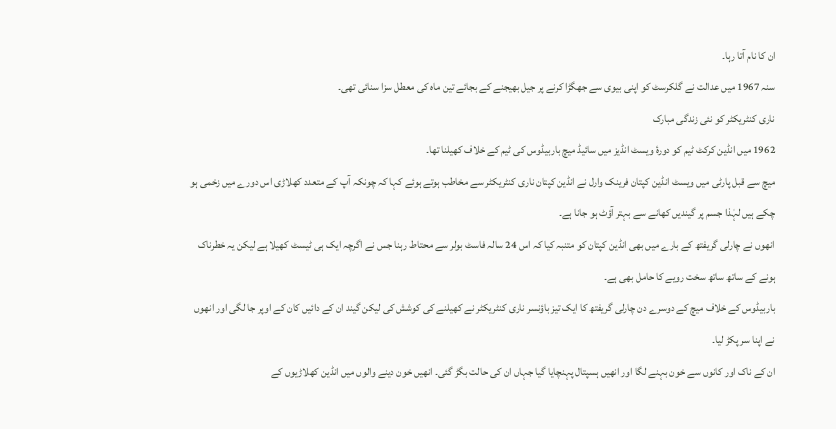ان کا نام آتا رہا۔
سنہ 1967 میں عدالت نے گلکرسٹ کو اپنی بیوی سے جھگڑا کرنے پر جیل بھیجنے کے بجائے تین ماہ کی معطل سزا سنائی تھی۔
ناری کنٹریکٹر کو نئی زندگی مبارک
1962 میں انڈین کرکٹ ٹیم کو دورۂ ویسٹ انڈیز میں سائیڈ میچ باربیڈوس کی ٹیم کے خلاف کھیلنا تھا۔
میچ سے قبل پارٹی میں ویسٹ انڈین کپتان فرینک وارل نے انڈین کپتان ناری کنٹریکٹر سے مخاطب ہوتے ہوئے کہا کہ چونکہ آپ کے متعدد کھلاڑی اس دورے میں زخمی ہو چکے ہیں لہٰذا جسم پر گیندیں کھانے سے بہتر آؤٹ ہو جانا ہے۔
انھوں نے چارلی گریفتھ کے بارے میں بھی انڈین کپتان کو متنبہ کیا کہ اس 24 سالہ فاسٹ بولر سے محتاط رہنا جس نے اگرچہ ایک ہی ٹیسٹ کھیلا ہے لیکن یہ خطرناک ہونے کے ساتھ ساتھ سخت رویے کا حامل بھی ہے۔
باربیڈوس کے خلاف میچ کے دوسرے دن چارلی گریفتھ کا ایک تیز باؤنسر ناری کنٹریکٹر نے کھیلنے کی کوشش کی لیکن گیند ان کے دائیں کان کے اوپر جا لگی اور انھوں نے اپنا سر پکڑ لیا۔
ان کے ناک اور کانوں سے خون بہنے لگا اور انھیں ہسپتال پہنچایا گیا جہاں ان کی حالت بگڑ گئی۔ انھیں خون دینے والوں میں انڈین کھلاڑیوں کے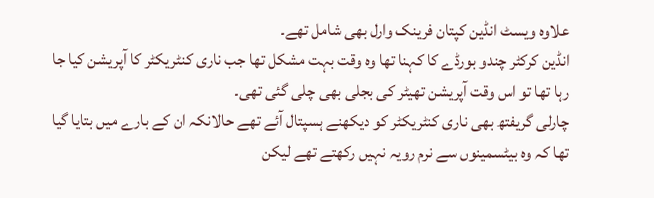علاوہ ویسٹ انڈین کپتان فرینک وارل بھی شامل تھے۔
انڈین کرکٹر چندو بورڈے کا کہنا تھا وہ وقت بہت مشکل تھا جب ناری کنٹریکٹر کا آپریشن کیا جا رہا تھا تو اس وقت آپریشن تھیٹر کی بجلی بھی چلی گئی تھی۔
چارلی گریفتھ بھی ناری کنٹریکٹر کو دیکھنے ہسپتال آئے تھے حالانکہ ان کے بارے میں بتایا گیا تھا کہ وہ بیٹسمینوں سے نرم رویہ نہیں رکھتے تھے لیکن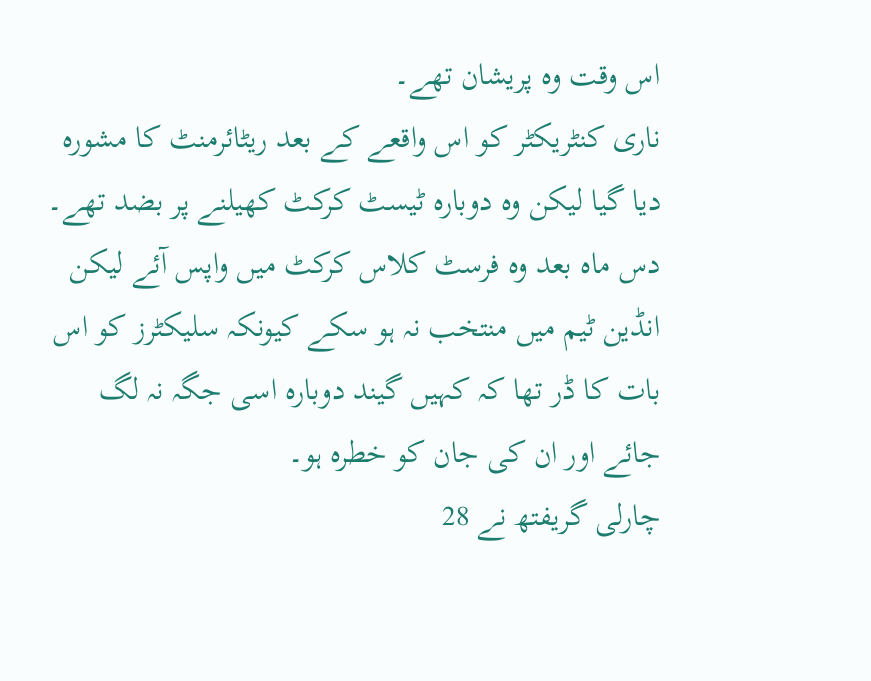اس وقت وہ پریشان تھے۔
ناری کنٹریکٹر کو اس واقعے کے بعد ریٹائرمنٹ کا مشورہ دیا گیا لیکن وہ دوبارہ ٹیسٹ کرکٹ کھیلنے پر بضد تھے۔
دس ماہ بعد وہ فرسٹ کلاس کرکٹ میں واپس آئے لیکن انڈین ٹیم میں منتخب نہ ہو سکے کیونکہ سلیکٹرز کو اس بات کا ڈر تھا کہ کہیں گیند دوبارہ اسی جگہ نہ لگ جائے اور ان کی جان کو خطرہ ہو۔
چارلی گریفتھ نے 28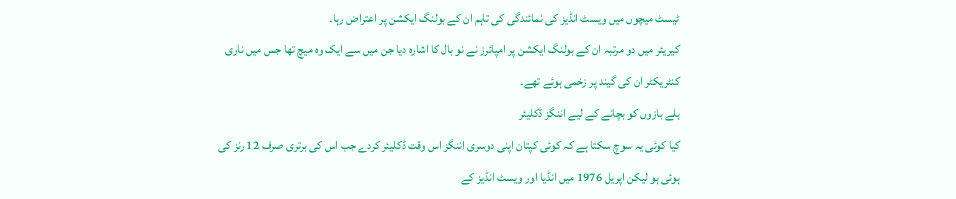ٹیسٹ میچوں میں ویسٹ انڈیز کی نمائندگی کی تاہم ان کے بولنگ ایکشن پر اعتراض رہا۔
کیریئر میں دو مرتبہ ان کے بولنگ ایکشن پر امپائرز نے نو بال کا اشارہ دیا جن میں سے ایک وہ میچ تھا جس میں ناری کنٹریکٹر ان کی گیند پر زخمی ہوئے تھے۔
بلے بازوں کو بچانے کے لیے اننگز ڈکلیئر
کیا کوئی یہ سوچ سکتا ہے کہ کوئی کپتان اپنی دوسری اننگز اس وقت ڈکلیئر کردے جب اس کی برتری صرف 12 رنز کی ہوئی ہو لیکن اپریل 1976 میں انڈیا اور ویسٹ انڈیز کے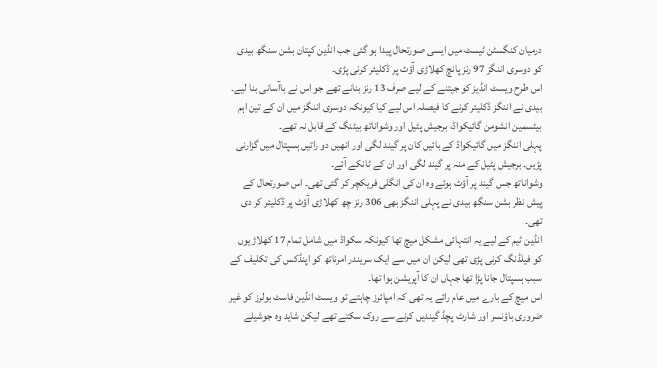درمیان کنگسٹن ٹیسٹ میں ایسی صورتحال پیدا ہو گئی جب انڈین کپتان بشن سنگھ بیدی کو دوسری اننگز 97 رنز پانچ کھلاڑی آؤٹ پر ڈکلیئر کرنی پڑی۔
اس طرح ویسٹ انڈیز کو جیتنے کے لیے صرف 13 رنز بنانے تھے جو اس نے باآسانی بنا لیے۔
بیدی نے اننگز ڈکلیئر کرنے کا فیصلہ اس لیے کیا کیونکہ دوسری اننگز میں ان کے تین اہم بیٹسمین انشومن گائیکواڈ، برجیش پٹیل اور وشواناتھ بیٹنگ کے قابل نہ تھے۔
پہلی اننگز میں گائیکواڈ کے بائیں کان پر گیند لگی اور انھیں دو راتیں ہسپتال میں گزارنی پڑیں۔ برجیش پٹیل کے منہ پر گیند لگی اور ان کے ٹانکے آئے۔
وشواناتھ جس گیند پر آؤٹ ہوئے وہ ان کی انگلی فریکچر کر گئی تھی۔ اس صورتحال کے پیش نظر بشن سنگھ بیدی نے پہلی اننگز بھی 306 رنز چھ کھلاڑی آؤٹ پر ڈکلیئر کر دی تھی۔
انڈین ٹیم کے لیے یہ انتہائی مشکل میچ تھا کیونکہ سکواڈ میں شامل تمام 17 کھلاڑیوں کو فیلڈنگ کرنی پڑی تھی لیکن ان میں سے ایک سریندر امرناتھ کو اپنڈکس کی تکلیف کے سبب ہسپتال جانا پڑا تھا جہاں ان کا آپریشن ہوا تھا۔
اس میچ کے بارے میں عام رائے یہ تھی کہ امپائرز چاہتے تو ویسٹ انڈین فاسٹ بولرز کو غیر ضروری باؤنسر اور شارٹ پچڈ گیندیں کرنے سے روک سکتے تھے لیکن شاید وہ جوشیلے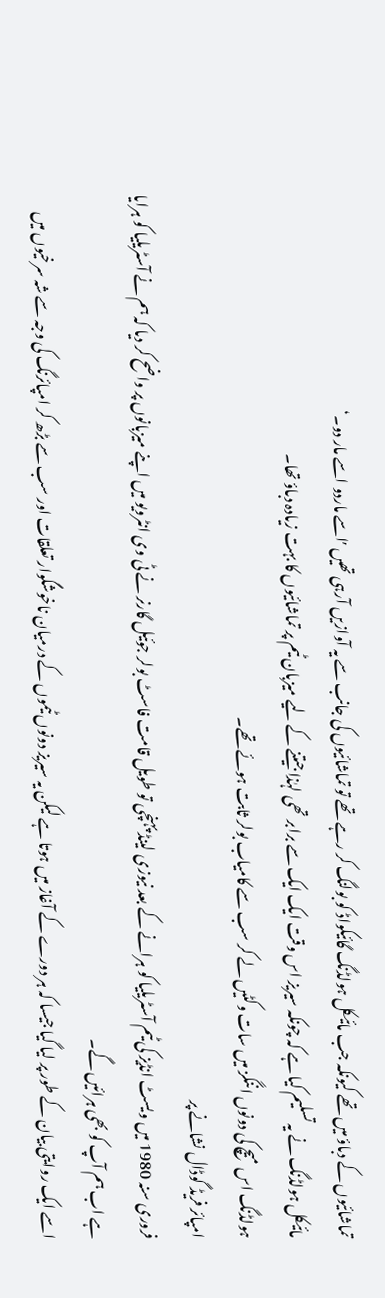تماشائیوں کے دباؤ میں تھے کیونکہ جب مائیکل ہولڈنگ گائیکواڈ کو بولنگ کر رہے تھے تو تماشائیوں کی جانب سے یہ آوازیں آرہی تھیں ′اسے ماردو اسے مار دو۔‘
مائیکل ہولڈنگ نے یہ تسلیم کیا ہے کہ چونکہ سیریز اس وقت ایک ایک سے برابر تھی لہٰذا جیتنے کے لیے میزبان ٹیم پر تماشائیوں کا بہت زیادہ دباؤ تھا۔
ہولڈنگ اس میچ کی دونوں اننگز میں سات وکٹیں لے کر سب سے کامیاب بولر ثابت ہوئے تھے۔
امپائر فریڈ گوڈال نشانے پر
فروری سنہ 1980 میں ویسٹ انڈیز کی ٹیم آسٹریلیا کو ہرانے کے بعد نیوزی لینڈ پہنچی تو طویل قامت فاسٹ بولر جوئیل گارنر نے ٹی وی انٹرویو میں اپنے میزبانوں پر واضح کر دیا کہ ہم نے آسٹریلیا کو ہرایا ہے اب ہم آپ کو بھی ہرائیں گے۔
اسے ایک روایتی بیان کے طور پر لیا گیا جیسا کہ ہر دورے کے آغاز میں ہوتا ہے لیکن یہ سیریز دونوں ٹیموں کے درمیان ناخوشگوار تعلقات اور سب سے بڑھ کر امپائرنگ کی وجہ سے شہ سرخیوں میں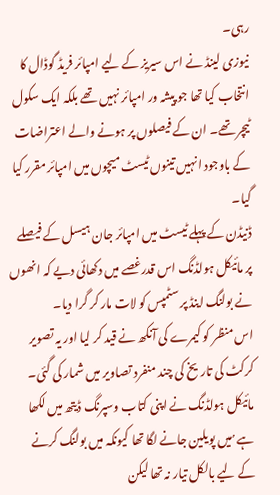رہی۔
نیوزی لینڈ نے اس سیریز کے لیے امپائر فریڈ گوڈال کا انتخاب کیا تھا جو پیشہ ور امپائر نہیں تھے بلکہ ایک سکول ٹیچر تھے۔ ان کے فیصلوں پر ہونے والے اعتراضات کے باوجود انہیں تینوں ٹیسٹ میچوں میں امپائر مقرر کیا گیا۔
ڈنیڈن کے پہلے ٹیسٹ میں امپائر جان ہیسل کے فیصلے پر مائیکل ہولڈنگ اس قدرغصے میں دکھائی دیے کہ انھوں نے بولنگ اینڈ پر سٹمپس کو لات مار کر گرا دیا۔
اس منظر کو کیمرے کی آنکھ نے قید کر لیا اور یہ تصویر کرکٹ کی تاریخ کی چند منفرد تصاویر میں شمار کی گئی۔
مائیکل ہولڈنگ نے اپنی کتاب وسپرنگ ڈیتھ میں لکھا ہے ′میں پویلین جانے لگا تھا کیونکہ میں بولنگ کرنے کے لیے بالکل تیار نہ تھا لیکن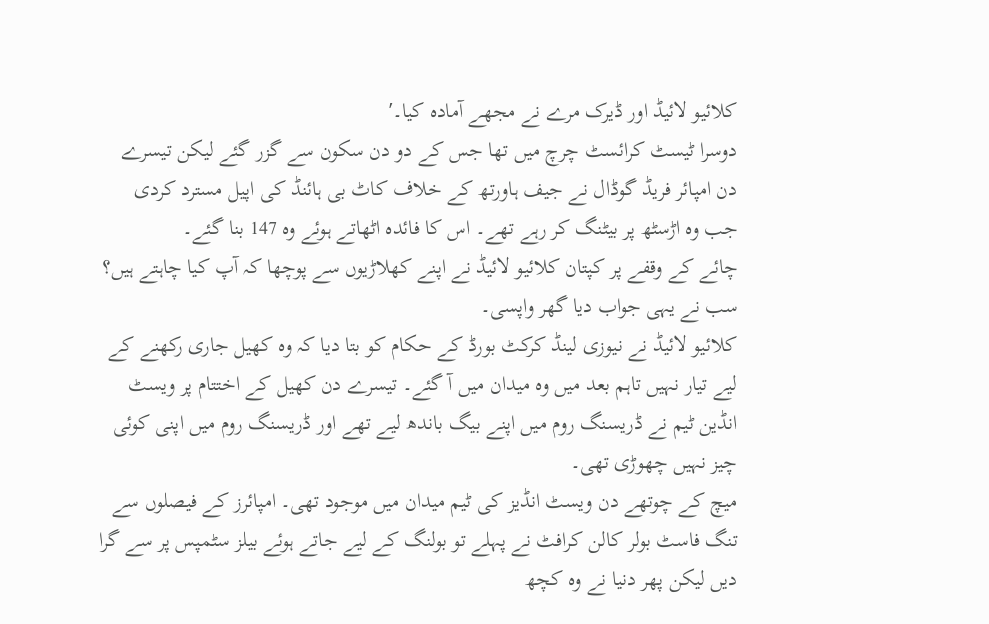کلائیو لائیڈ اور ڈیرک مرے نے مجھے آمادہ کیا۔′
دوسرا ٹیسٹ کرائسٹ چرچ میں تھا جس کے دو دن سکون سے گزر گئے لیکن تیسرے دن امپائر فریڈ گوڈال نے جیف ہاورتھ کے خلاف کاٹ بی ہائنڈ کی اپیل مسترد کردی جب وہ اڑسٹھ پر بیٹنگ کر رہے تھے۔ اس کا فائدہ اٹھاتے ہوئے وہ 147 بنا گئے۔
چائے کے وقفے پر کپتان کلائیو لائیڈ نے اپنے کھلاڑیوں سے پوچھا کہ آپ کیا چاہتے ہیں؟ سب نے یہی جواب دیا گھر واپسی۔
کلائیو لائیڈ نے نیوزی لینڈ کرکٹ بورڈ کے حکام کو بتا دیا کہ وہ کھیل جاری رکھنے کے لیے تیار نہیں تاہم بعد میں وہ میدان میں آ گئے۔ تیسرے دن کھیل کے اختتام پر ویسٹ انڈین ٹیم نے ڈریسنگ روم میں اپنے بیگ باندھ لیے تھے اور ڈریسنگ روم میں اپنی کوئی چیز نہیں چھوڑی تھی۔
میچ کے چوتھے دن ویسٹ انڈیز کی ٹیم میدان میں موجود تھی۔ امپائرز کے فیصلوں سے تنگ فاسٹ بولر کالن کرافٹ نے پہلے تو بولنگ کے لیے جاتے ہوئے بیلز سٹمپس پر سے گرا دیں لیکن پھر دنیا نے وہ کچھ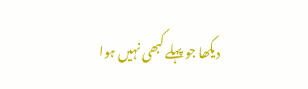دیکھا جو پہلے کبھی نہیں ہوا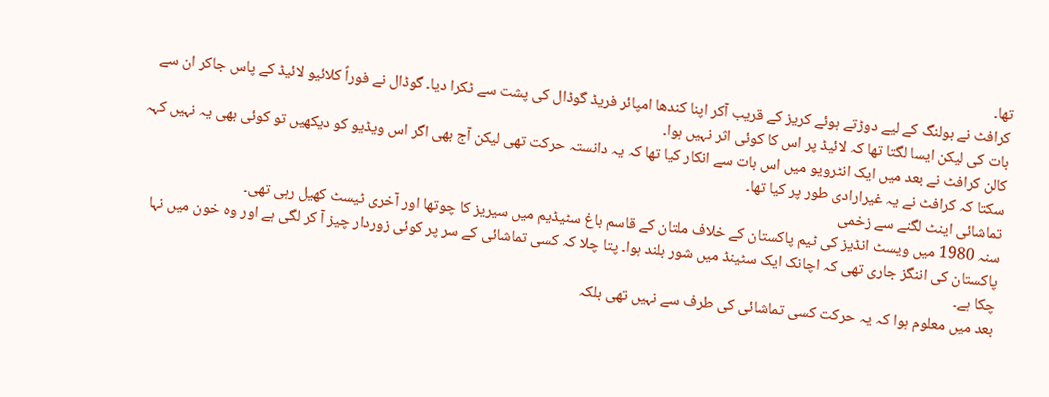تھا۔
کرافٹ نے بولنگ کے لیے دوڑتے ہوئے کریز کے قریب آکر اپنا کندھا امپائر فریڈ گوڈال کی پشت سے ٹکرا دیا۔ گوڈال نے فوراً کلائیو لائیڈ کے پاس جاکر ان سے بات کی لیکن ایسا لگتا تھا کہ لائیڈ پر اس کا کوئی اثر نہیں ہوا۔
کالن کرافٹ نے بعد میں ایک انٹرویو میں اس بات سے انکار کیا تھا کہ یہ دانستہ حرکت تھی لیکن آج بھی اگر اس ویڈیو کو دیکھیں تو کوئی بھی یہ نہیں کہہ سکتا کہ کرافٹ نے یہ غیرارادی طور پر کیا تھا۔
تماشائی اینٹ لگنے سے زخمی
سنہ 1980 میں ویسٹ انڈیز کی ٹیم پاکستان کے خلاف ملتان کے قاسم باغ سٹیڈیم میں سیریز کا چوتھا اور آخری ٹیسٹ کھیل رہی تھی۔
پاکستان کی اننگز جاری تھی کہ اچانک ایک سٹینڈ میں شور بلند ہوا۔ پتا چلا کہ کسی تماشائی کے سر پر کوئی زوردار چیز آ کر لگی ہے اور وہ خون میں نہا چکا ہے۔
بعد میں معلوم ہوا کہ یہ حرکت کسی تماشائی کی طرف سے نہیں تھی بلکہ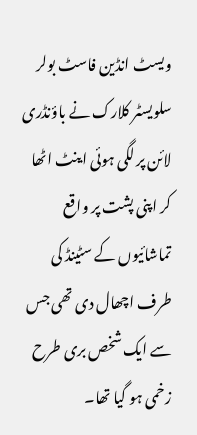ویسٹ انڈین فاسٹ بولر سلویسٹر کلارک نے باؤنڈری لائن پر لگی ہوئی اینٹ اٹھا کر اپنی پشت پر واقع تماشائیوں کے سٹینڈ کی طرف اچھال دی تھی جس سے ایک شخص بری طرح زخمی ہو گیا تھا۔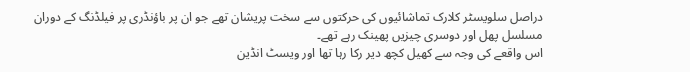دراصل سلویسٹر کلارک تماشائیوں کی حرکتوں سے سخت پریشان تھے جو ان پر باؤنڈری پر فیلڈنگ کے دوران مسلسل پھل اور دوسری چیزیں پھینک رہے تھے۔
اس واقعے کی وجہ سے کھیل کچھ دیر رکا رہا تھا اور ویسٹ انڈین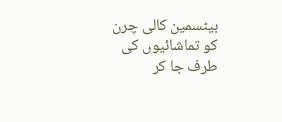بیٹسمین کالی چرن کو تماشائیوں کی طرف جا کر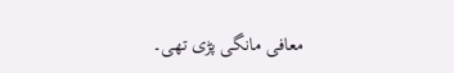معافی مانگی پڑی تھی۔